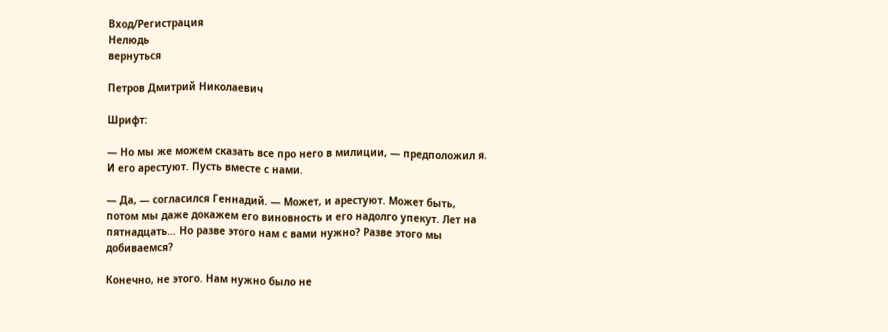Вход/Регистрация
Нелюдь
вернуться

Петров Дмитрий Николаевич

Шрифт:

— Но мы же можем сказать все про него в милиции, — предположил я. И его арестуют. Пусть вместе с нами.

— Да, — согласился Геннадий. — Может, и арестуют. Может быть, потом мы даже докажем его виновность и его надолго упекут. Лет на пятнадцать… Но разве этого нам с вами нужно? Разве этого мы добиваемся?

Конечно, не этого. Нам нужно было не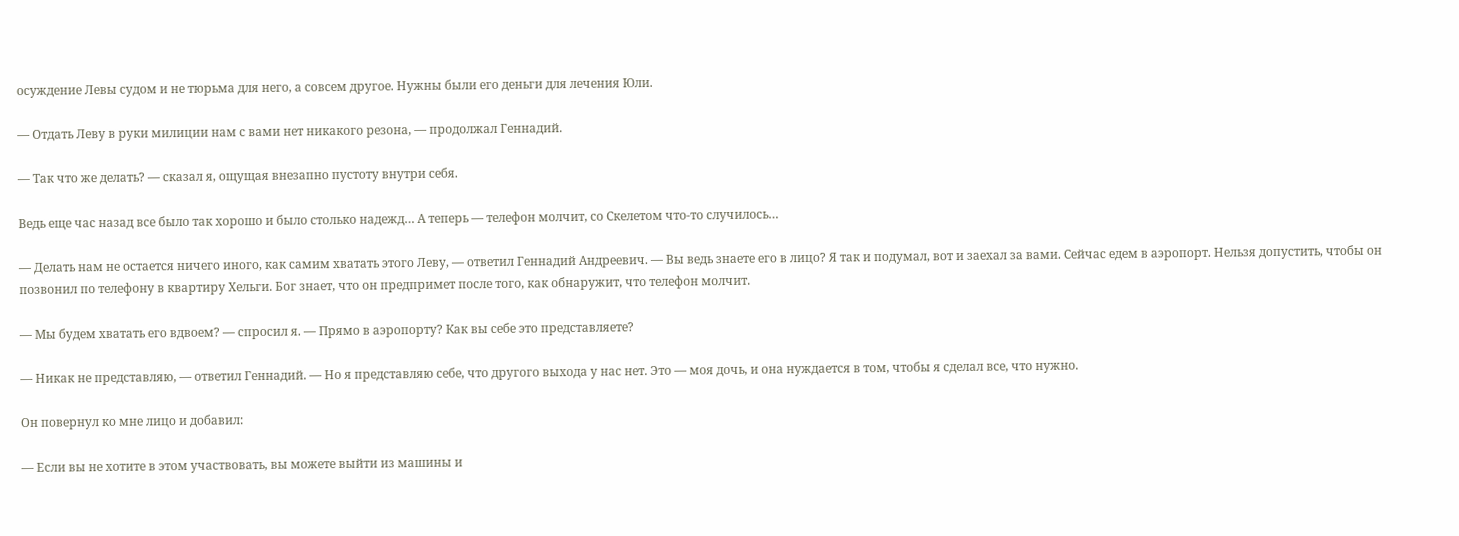осуждение Левы судом и не тюрьма для него, а совсем другое. Нужны были его деньги для лечения Юли.

— Отдать Леву в руки милиции нам с вами нет никакого резона, — продолжал Геннадий.

— Так что же делать? — сказал я, ощущая внезапно пустоту внутри себя.

Ведь еще час назад все было так хорошо и было столько надежд… А теперь — телефон молчит, со Скелетом что-то случилось…

— Делать нам не остается ничего иного, как самим хватать этого Леву, — ответил Геннадий Андреевич. — Вы ведь знаете его в лицо? Я так и подумал, вот и заехал за вами. Сейчас едем в аэропорт. Нельзя допустить, чтобы он позвонил по телефону в квартиру Хельги. Бог знает, что он предпримет после того, как обнаружит, что телефон молчит.

— Мы будем хватать его вдвоем? — спросил я. — Прямо в аэропорту? Как вы себе это представляете?

— Никак не представляю, — ответил Геннадий. — Но я представляю себе, что другого выхода у нас нет. Это — моя дочь, и она нуждается в том, чтобы я сделал все, что нужно.

Он повернул ко мне лицо и добавил:

— Если вы не хотите в этом участвовать, вы можете выйти из машины и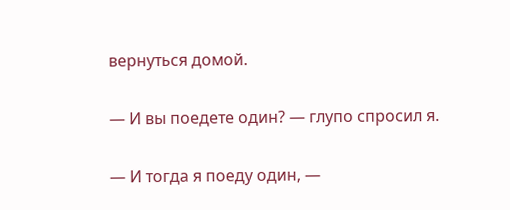вернуться домой.

— И вы поедете один? — глупо спросил я.

— И тогда я поеду один, —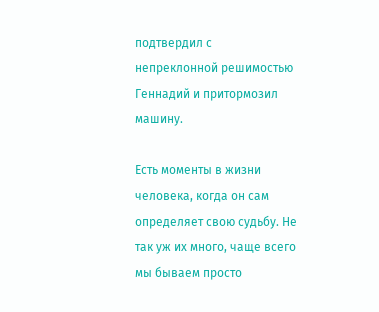подтвердил с непреклонной решимостью Геннадий и притормозил машину.

Есть моменты в жизни человека, когда он сам определяет свою судьбу. Не так уж их много, чаще всего мы бываем просто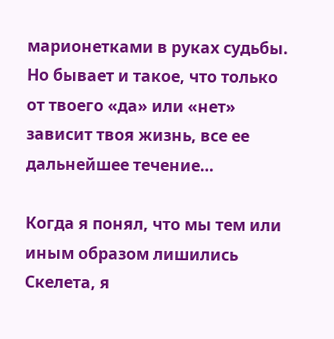марионетками в руках судьбы. Но бывает и такое, что только от твоего «да» или «нет» зависит твоя жизнь, все ее дальнейшее течение…

Когда я понял, что мы тем или иным образом лишились Скелета, я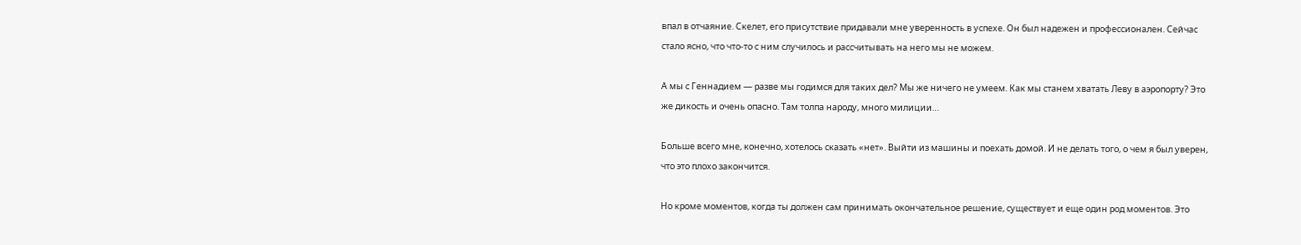впал в отчаяние. Скелет, его присутствие придавали мне уверенность в успехе. Он был надежен и профессионален. Сейчас стало ясно, что что-то с ним случилось и рассчитывать на него мы не можем.

А мы с Геннадием — разве мы годимся для таких дел? Мы же ничего не умеем. Как мы станем хватать Леву в аэропорту? Это же дикость и очень опасно. Там толпа народу, много милиции…

Больше всего мне, конечно, хотелось сказать «нет». Выйти из машины и поехать домой. И не делать того, о чем я был уверен, что это плохо закончится.

Но кроме моментов, когда ты должен сам принимать окончательное решение, существует и еще один род моментов. Это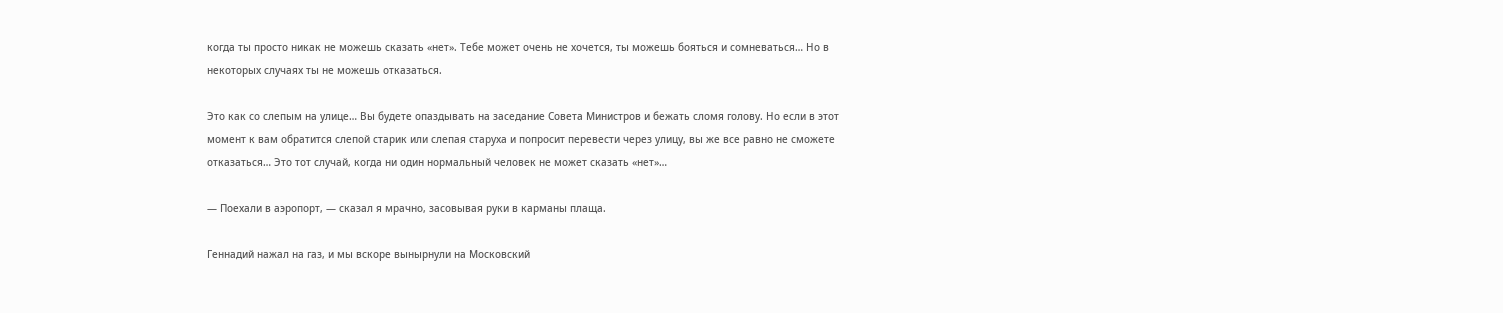когда ты просто никак не можешь сказать «нет». Тебе может очень не хочется, ты можешь бояться и сомневаться… Но в некоторых случаях ты не можешь отказаться.

Это как со слепым на улице… Вы будете опаздывать на заседание Совета Министров и бежать сломя голову. Но если в этот момент к вам обратится слепой старик или слепая старуха и попросит перевести через улицу, вы же все равно не сможете отказаться… Это тот случай, когда ни один нормальный человек не может сказать «нет»…

— Поехали в аэропорт, — сказал я мрачно, засовывая руки в карманы плаща.

Геннадий нажал на газ, и мы вскоре вынырнули на Московский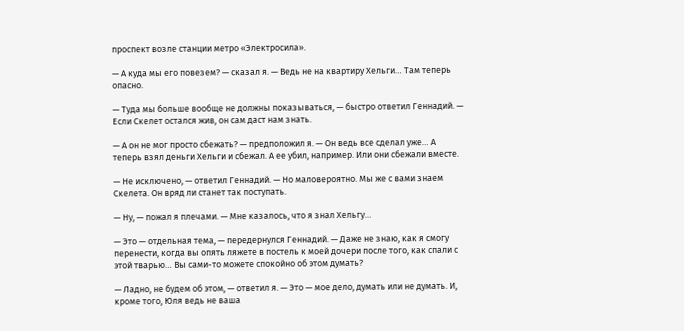проспект возле станции метро «Электросила».

— А куда мы его повезем? — сказал я. — Ведь не на квартиру Хельги… Там теперь опасно.

— Туда мы больше вообще не должны показываться, — быстро ответил Геннадий. — Если Скелет остался жив, он сам даст нам знать.

— А он не мог просто сбежать? — предположил я. — Он ведь все сделал уже… А теперь взял деньги Хельги и сбежал. А ее убил, например. Или они сбежали вместе.

— Не исключено, — ответил Геннадий. — Но маловероятно. Мы же с вами знаем Скелета. Он вряд ли станет так поступать.

— Ну, — пожал я плечами. — Мне казалось, что я знал Хельгу…

— Это — отдельная тема, — передернулся Геннадий. — Даже не знаю, как я смогу перенести, когда вы опять ляжете в постель к моей дочери после того, как спали с этой тварью… Вы сами-то можете спокойно об этом думать?

— Ладно, не будем об этом, — ответил я. — Это — мое дело, думать или не думать. И, кроме того, Юля ведь не ваша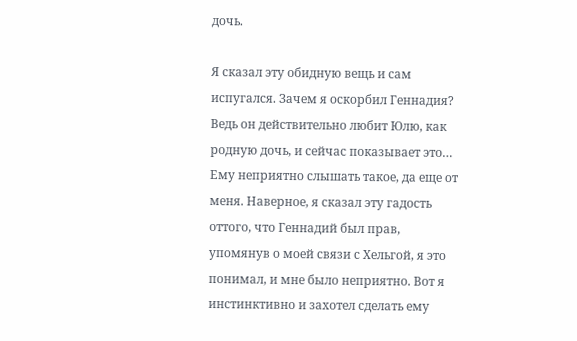дочь.

Я сказал эту обидную вещь и сам испугался. Зачем я оскорбил Геннадия? Ведь он действительно любит Юлю, как родную дочь, и сейчас показывает это… Ему неприятно слышать такое, да еще от меня. Наверное, я сказал эту гадость оттого, что Геннадий был прав, упомянув о моей связи с Хельгой, я это понимал, и мне было неприятно. Вот я инстинктивно и захотел сделать ему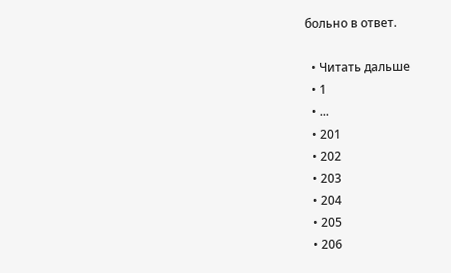больно в ответ.

  • Читать дальше
  • 1
  • ...
  • 201
  • 202
  • 203
  • 204
  • 205
  • 206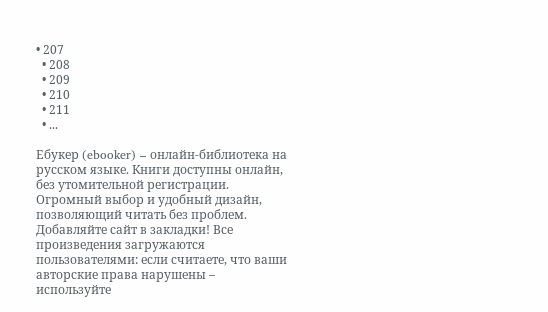• 207
  • 208
  • 209
  • 210
  • 211
  • ...

Ебукер (ebooker) – онлайн-библиотека на русском языке. Книги доступны онлайн, без утомительной регистрации. Огромный выбор и удобный дизайн, позволяющий читать без проблем. Добавляйте сайт в закладки! Все произведения загружаются пользователями: если считаете, что ваши авторские права нарушены – используйте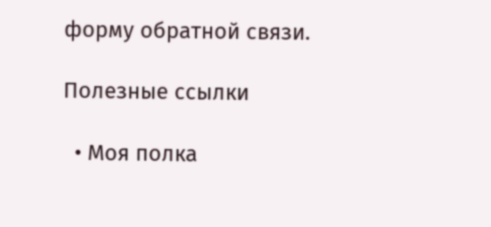форму обратной связи.

Полезные ссылки

  • Моя полка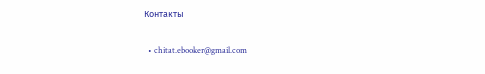Контакты

  • chitat.ebooker@gmail.com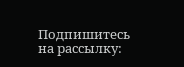Подпишитесь на рассылку: